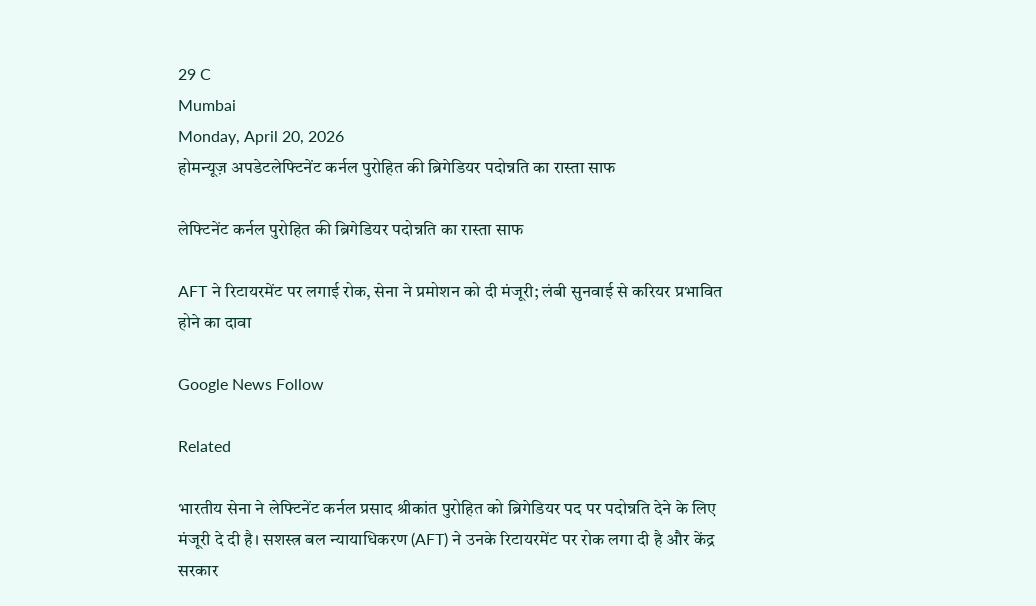29 C
Mumbai
Monday, April 20, 2026
होमन्यूज़ अपडेटलेफ्टिनेंट कर्नल पुरोहित की ब्रिगेडियर पदोन्नति का रास्ता साफ

लेफ्टिनेंट कर्नल पुरोहित की ब्रिगेडियर पदोन्नति का रास्ता साफ

AFT ने रिटायरमेंट पर लगाई रोक, सेना ने प्रमोशन को दी मंजूरी; लंबी सुनवाई से करियर प्रभावित होने का दावा

Google News Follow

Related

भारतीय सेना ने लेफ्टिनेंट कर्नल प्रसाद श्रीकांत पुरोहित को ब्रिगेडियर पद पर पदोन्नति देने के लिए मंजूरी दे दी है। सशस्त्र बल न्यायाधिकरण (AFT) ने उनके रिटायरमेंट पर रोक लगा दी है और केंद्र सरकार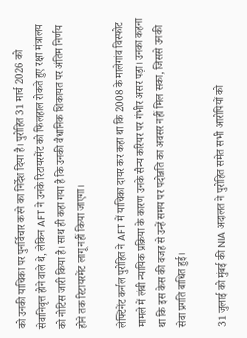को उनकी याचिका पर पुनर्विचार करने का निर्देश दिया है। पुरोहित 31 मार्च 2026 को सेवानिवृत्त होने वाले थे, लेकिन AFT ने उनके रिटायरमेंट को फिलहाल रोकते हुए रक्षा मंत्रालय को नोटिस जारी किया है। साथ ही कहा गया है कि उनकी वैधानिक शिकायत पर अंतिम निर्णय होने तक रिटायरमेंट लागू नहीं किया जाएगा।

लेफ्टिनेंट कर्नल पुरोहित ने AFT में याचिका दायर कर कहा था कि 2008 के मालेगांव विस्फोट मामले में लंबी न्यायिक प्रक्रिया के कारण उनके सैन्य करियर पर गंभीर असर पड़ा। उनका कहना था कि इस केस की वजह से उन्हें समय पर पदोन्नति का अवसर नहीं मिल सका, जिससे उनकी सेवा प्रगति बाधित हुई।

31 जुलाई को मुंबई की NIA अदालत ने पुरोहित समेत सभी आरोपियों को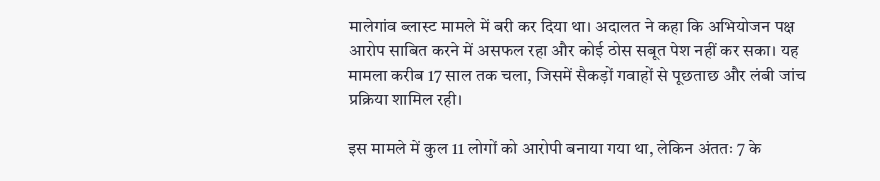मालेगांव ब्लास्ट मामले में बरी कर दिया था। अदालत ने कहा कि अभियोजन पक्ष आरोप साबित करने में असफल रहा और कोई ठोस सबूत पेश नहीं कर सका। यह मामला करीब 17 साल तक चला, जिसमें सैकड़ों गवाहों से पूछताछ और लंबी जांच प्रक्रिया शामिल रही।

इस मामले में कुल 11 लोगों को आरोपी बनाया गया था, लेकिन अंततः 7 के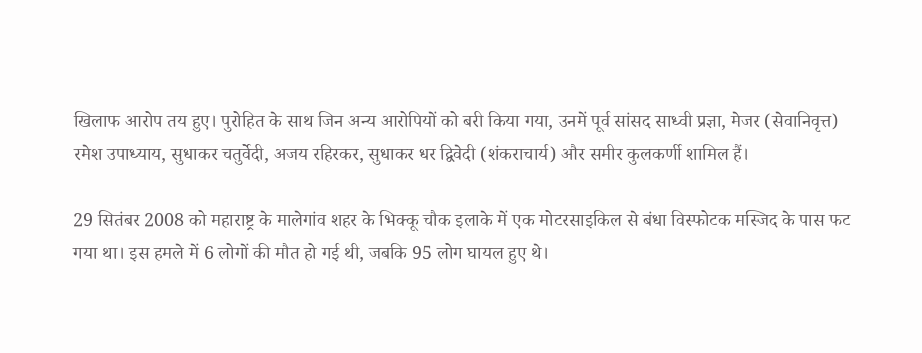खिलाफ आरोप तय हुए। पुरोहित के साथ जिन अन्य आरोपियों को बरी किया गया, उनमें पूर्व सांसद साध्वी प्रज्ञा, मेजर (सेवानिवृत्त) रमेश उपाध्याय, सुधाकर चतुर्वेदी, अजय रहिरकर, सुधाकर धर द्विवेदी (शंकराचार्य) और समीर कुलकर्णी शामिल हैं।

29 सितंबर 2008 को महाराष्ट्र के मालेगांव शहर के भिक्कू चौक इलाके में एक मोटरसाइकिल से बंधा विस्फोटक मस्जिद के पास फट गया था। इस हमले में 6 लोगों की मौत हो गई थी, जबकि 95 लोग घायल हुए थे।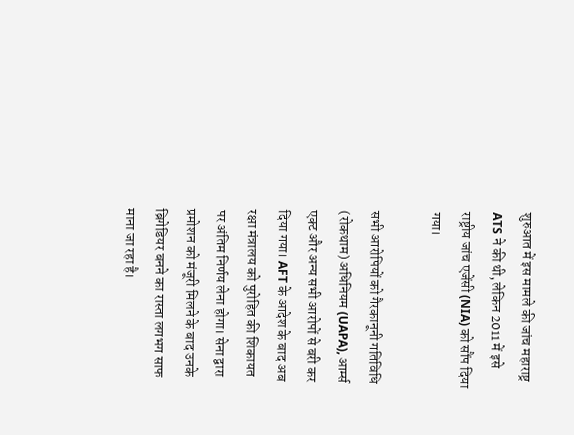शुरुआत में इस मामले की जांच महाराष्ट्र ATS ने की थी, लेकिन 2011 में इसे राष्ट्रीय जांच एजेंसी (NIA) को सौंप दिया गया।

सभी आरोपियों को गैरकानूनी गतिविधि (रोकथाम) अधिनियम (UAPA), आर्म्स एक्ट और अन्य सभी आरोपों से बरी कर दिया गया। AFT के आदेश के बाद अब रक्षा मंत्रालय को पुरोहित की शिकायत पर अंतिम निर्णय लेना होगा। सेना द्वारा प्रमोशन को मंजूरी मिलने के बाद उनके ब्रिगेडियर बनने का रास्ता लगभग साफ माना जा रहा है।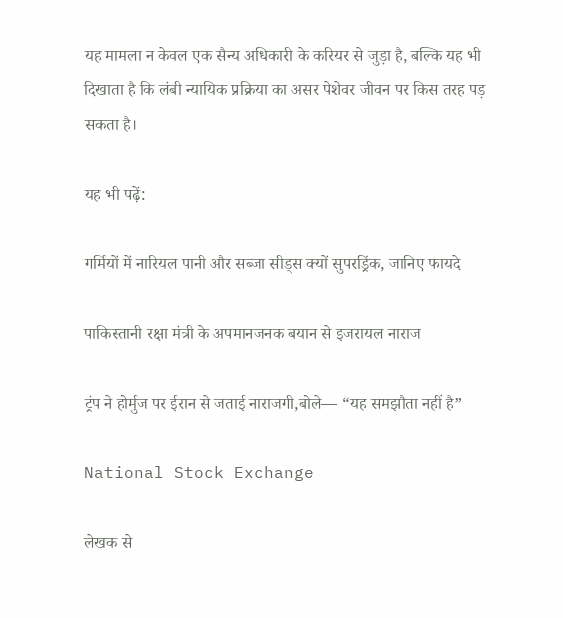यह मामला न केवल एक सैन्य अधिकारी के करियर से जुड़ा है, बल्कि यह भी दिखाता है कि लंबी न्यायिक प्रक्रिया का असर पेशेवर जीवन पर किस तरह पड़ सकता है।

यह भी पढ़ें:

गर्मियों में नारियल पानी और सब्जा सीड्स क्यों सुपरड्रिंक, जानिए फायदे

पाकिस्तानी रक्षा मंत्री के अपमानजनक बयान से इजरायल नाराज

ट्रंप ने होर्मुज पर ईरान से जताई नाराजगी,बोले— “यह समझौता नहीं है”

National Stock Exchange

लेखक से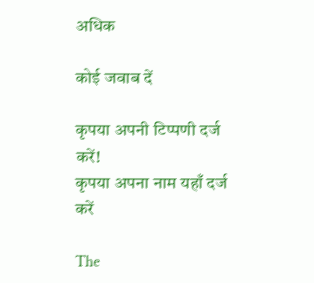अधिक

कोई जवाब दें

कृपया अपनी टिप्पणी दर्ज करें!
कृपया अपना नाम यहाँ दर्ज करें

The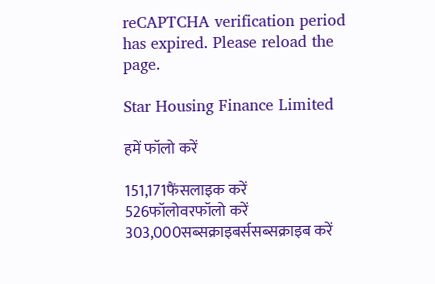reCAPTCHA verification period has expired. Please reload the page.

Star Housing Finance Limited

हमें फॉलो करें

151,171फैंसलाइक करें
526फॉलोवरफॉलो करें
303,000सब्सक्राइबर्ससब्सक्राइब करें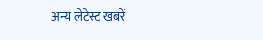अन्य लेटेस्ट खबरें